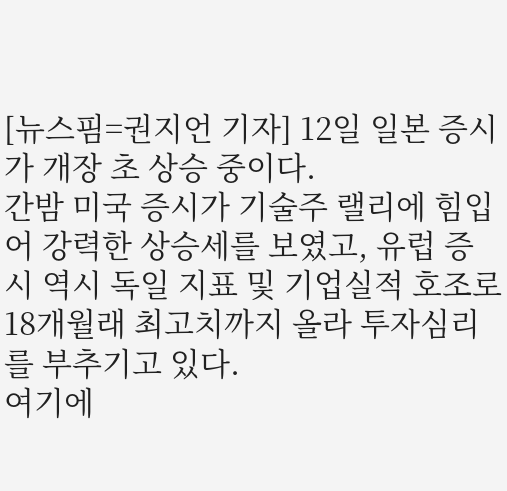[뉴스핌=권지언 기자] 12일 일본 증시가 개장 초 상승 중이다.
간밤 미국 증시가 기술주 랠리에 힘입어 강력한 상승세를 보였고, 유럽 증시 역시 독일 지표 및 기업실적 호조로 18개월래 최고치까지 올라 투자심리를 부추기고 있다.
여기에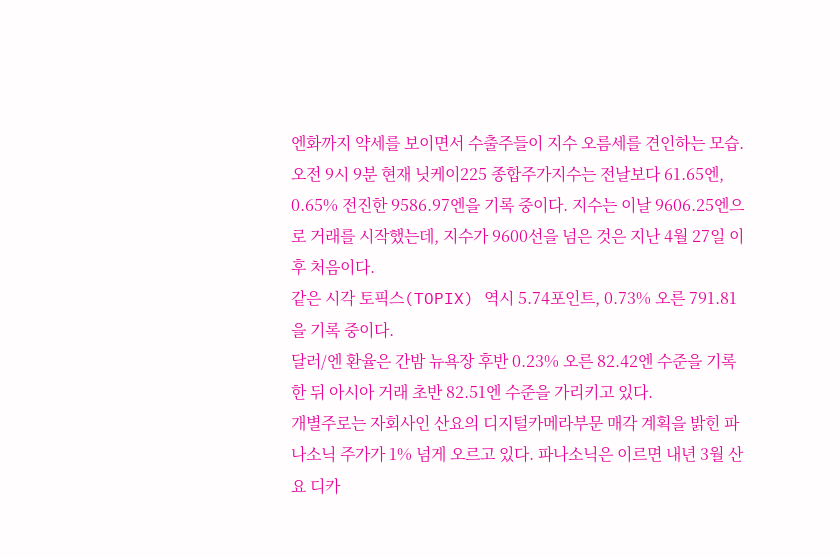엔화까지 약세를 보이면서 수출주들이 지수 오름세를 견인하는 모습.
오전 9시 9분 현재 닛케이225 종합주가지수는 전날보다 61.65엔, 0.65% 전진한 9586.97엔을 기록 중이다. 지수는 이날 9606.25엔으로 거래를 시작했는데, 지수가 9600선을 넘은 것은 지난 4월 27일 이후 처음이다.
같은 시각 토픽스(TOPIX) 역시 5.74포인트, 0.73% 오른 791.81을 기록 중이다.
달러/엔 환율은 간밤 뉴욕장 후반 0.23% 오른 82.42엔 수준을 기록한 뒤 아시아 거래 초반 82.51엔 수준을 가리키고 있다.
개별주로는 자회사인 산요의 디지털카메라부문 매각 계획을 밝힌 파나소닉 주가가 1% 넘게 오르고 있다. 파나소닉은 이르면 내년 3월 산요 디카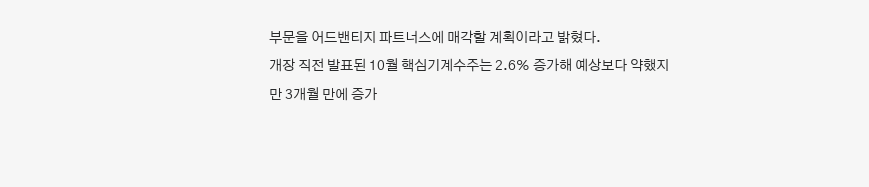부문을 어드밴티지 파트너스에 매각할 계획이라고 밝혔다.
개장 직전 발표된 10월 핵심기계수주는 2.6% 증가해 예상보다 약했지만 3개월 만에 증가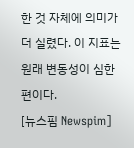한 것 자체에 의미가 더 실렸다. 이 지표는 원래 변동성이 심한 편이다.
[뉴스핌 Newspim]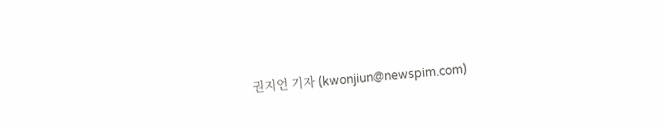권지언 기자 (kwonjiun@newspim.com)